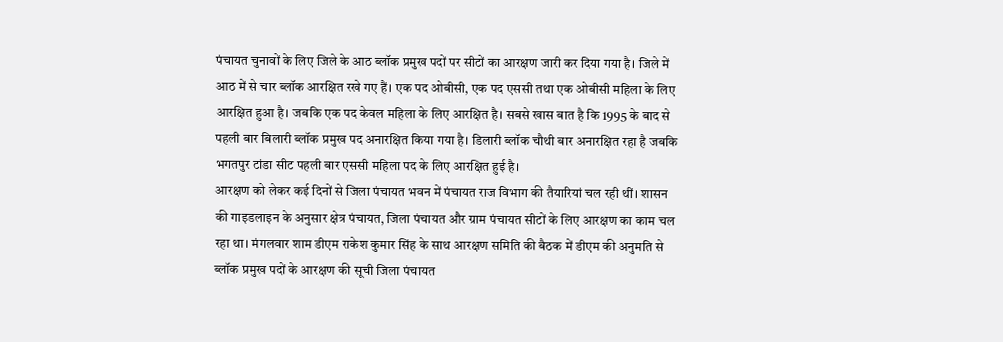पंचायत चुनावों के लिए जिले के आठ ब्लॉक प्रमुख पदों पर सीटों का आरक्षण जारी कर दिया गया है। जिले में आठ में से चार ब्लॉक आरक्षित रखे गए हैं। एक पद ओबीसी, एक पद एससी तथा एक ओबीसी महिला के लिए आरक्षित हुआ है। जबकि एक पद केवल महिला के लिए आरक्षित है। सबसे खास बात है कि 1995 के बाद से पहली बार बिलारी ब्लॉक प्रमुख पद अनारक्षित किया गया है। डिलारी ब्लॉक चौथी बार अनारक्षित रहा है जबकि भगतपुर टांडा सीट पहली बार एससी महिला पद के लिए आरक्षित हुई है।
आरक्षण को लेकर कई दिनों से जिला पंचायत भवन में पंचायत राज विभाग की तैयारियां चल रही थीं। शासन की गाइडलाइन के अनुसार क्षेत्र पंचायत, जिला पंचायत और ग्राम पंचायत सीटों के लिए आरक्षण का काम चल रहा था। मंगलवार शाम डीएम राकेश कुमार सिंह के साथ आरक्षण समिति की बैठक में डीएम की अनुमति से ब्लॉक प्रमुख पदों के आरक्षण की सूची जिला पंचायत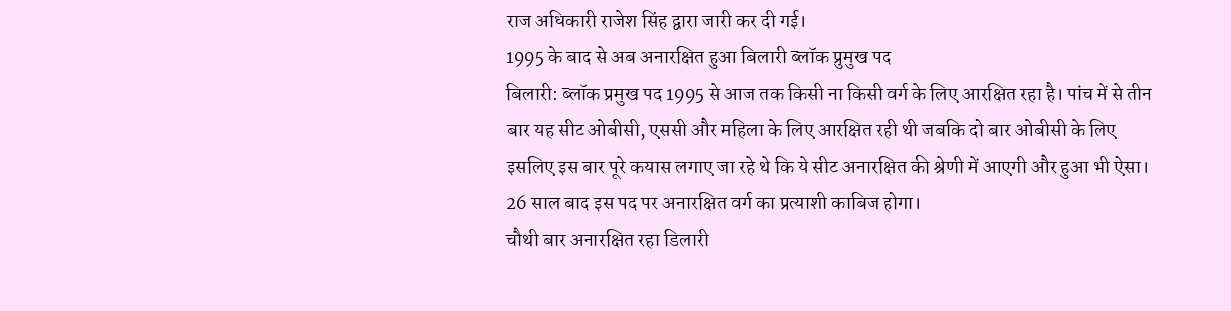राज अधिकारी राजेश सिंह द्वारा जारी कर दी गई।
1995 के बाद से अब अनारक्षित हुआ बिलारी ब्लॉक प्रुमुख पद
बिलारी: ब्लॉक प्रमुख पद 1995 से आज तक किसी ना किसी वर्ग के लिए आरक्षित रहा है। पांच में से तीन बार यह सीट ओबीसी, एससी और महिला के लिए आरक्षित रही थी जबकि दो बार ओबीसी के लिए इसलिए इस बार पूरे कयास लगाए जा रहे थे कि ये सीट अनारक्षित की श्रेणी में आएगी और हुआ भी ऐसा। 26 साल बाद इस पद पर अनारक्षित वर्ग का प्रत्याशी काबिज होगा।
चौथी बार अनारक्षित रहा डिलारी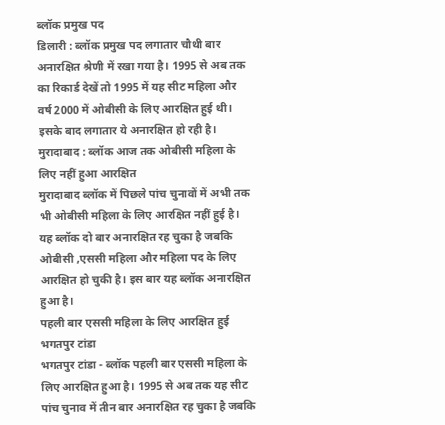ब्लॉक प्रमुख पद
डिलारी : ब्लॉक प्रमुख पद लगातार चौथी बार अनारक्षित श्रेणी में रखा गया है। 1995 से अब तक का रिकार्ड देखें तो 1995 में यह सीट महिला और वर्ष 2000 में ओबीसी के लिए आरक्षित हुई थी। इसके बाद लगातार ये अनारक्षित हो रही है।
मुरादाबाद : ब्लॉक आज तक ओबीसी महिला के लिए नहीं हुआ आरक्षित
मुरादाबाद ब्लॉक में पिछले पांच चुनावों में अभी तक भी ओबीसी महिला के लिए आरक्षित नहीं हुई है। यह ब्लॉक दो बार अनारक्षित रह चुका है जबकि ओबीसी ,एससी महिला और महिला पद के लिए आरक्षित हो चुकी है। इस बार यह ब्लॉक अनारक्षित हुआ है।
पहली बार एससी महिला के लिए आरक्षित हुई भगतपुर टांडा
भगतपुर टांडा - ब्लॉक पहली बार एससी महिला के लिए आरक्षित हुआ है। 1995 से अब तक यह सीट पांच चुनाव में तीन बार अनारक्षित रह चुका है जबकि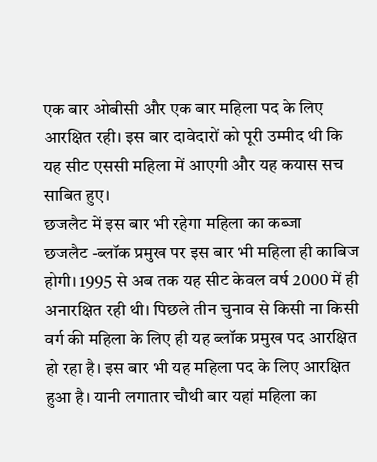एक बार ओबीसी और एक बार महिला पद के लिए आरक्षित रही। इस बार दावेदारों को पूरी उम्मीद थी कि यह सीट एससी महिला में आएगी और यह कयास सच साबित हुए।
छजलैट में इस बार भी रहेगा महिला का कब्जा
छजलैट -ब्लॉक प्रमुख पर इस बार भी महिला ही काबिज होगी। 1995 से अब तक यह सीट केवल वर्ष 2000 में ही अनारक्षित रही थी। पिछले तीन चुनाव से किसी ना किसी वर्ग की महिला के लिए ही यह ब्लॉक प्रमुख पद आरक्षित हो रहा है। इस बार भी यह महिला पद के लिए आरक्षित हुआ है। यानी लगातार चौथी बार यहां महिला का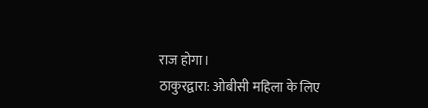राज होगा।
ठाकुरद्वारा: ओबीसी महिला के लिए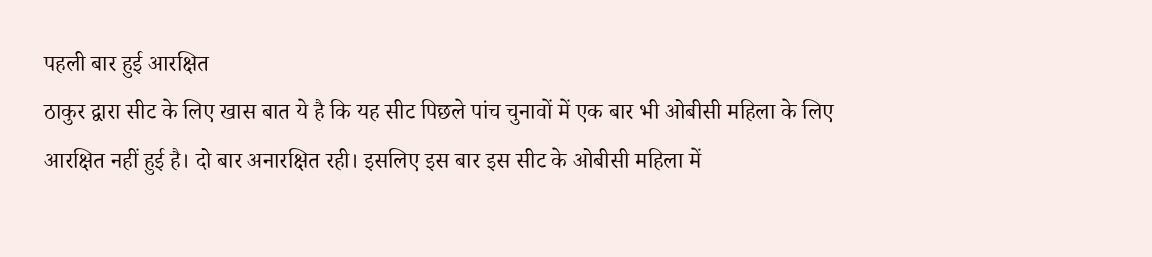पहली बार हुई आरक्षित
ठाकुर द्वारा सीट के लिए खास बात ये है कि यह सीट पिछले पांच चुनावों में एक बार भी ओबीसी महिला के लिए आरक्षित नहीं हुई है। दो बार अनारक्षित रही। इसलिए इस बार इस सीट के ओबीसी महिला में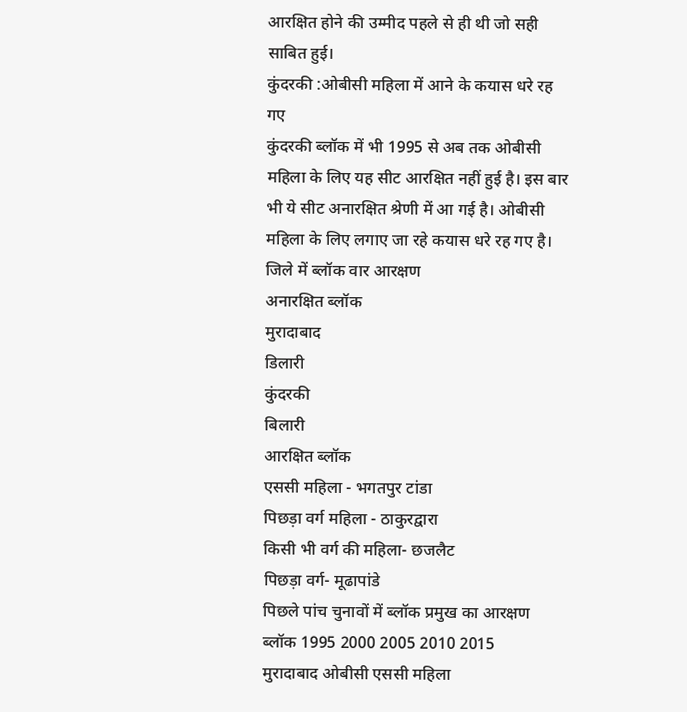आरक्षित होने की उम्मीद पहले से ही थी जो सही साबित हुई।
कुंदरकी :ओबीसी महिला में आने के कयास धरे रह गए
कुंदरकी ब्लॉक में भी 1995 से अब तक ओबीसी महिला के लिए यह सीट आरक्षित नहीं हुई है। इस बार भी ये सीट अनारक्षित श्रेणी में आ गई है। ओबीसी महिला के लिए लगाए जा रहे कयास धरे रह गए है।
जिले में ब्लॉक वार आरक्षण
अनारक्षित ब्लॉक
मुरादाबाद
डिलारी
कुंदरकी
बिलारी
आरक्षित ब्लॉक
एससी महिला - भगतपुर टांडा
पिछड़ा वर्ग महिला - ठाकुरद्वारा
किसी भी वर्ग की महिला- छजलैट
पिछड़ा वर्ग- मूढापांडे
पिछले पांच चुनावों में ब्लॉक प्रमुख का आरक्षण
ब्लॉक 1995 2000 2005 2010 2015
मुरादाबाद ओबीसी एससी महिला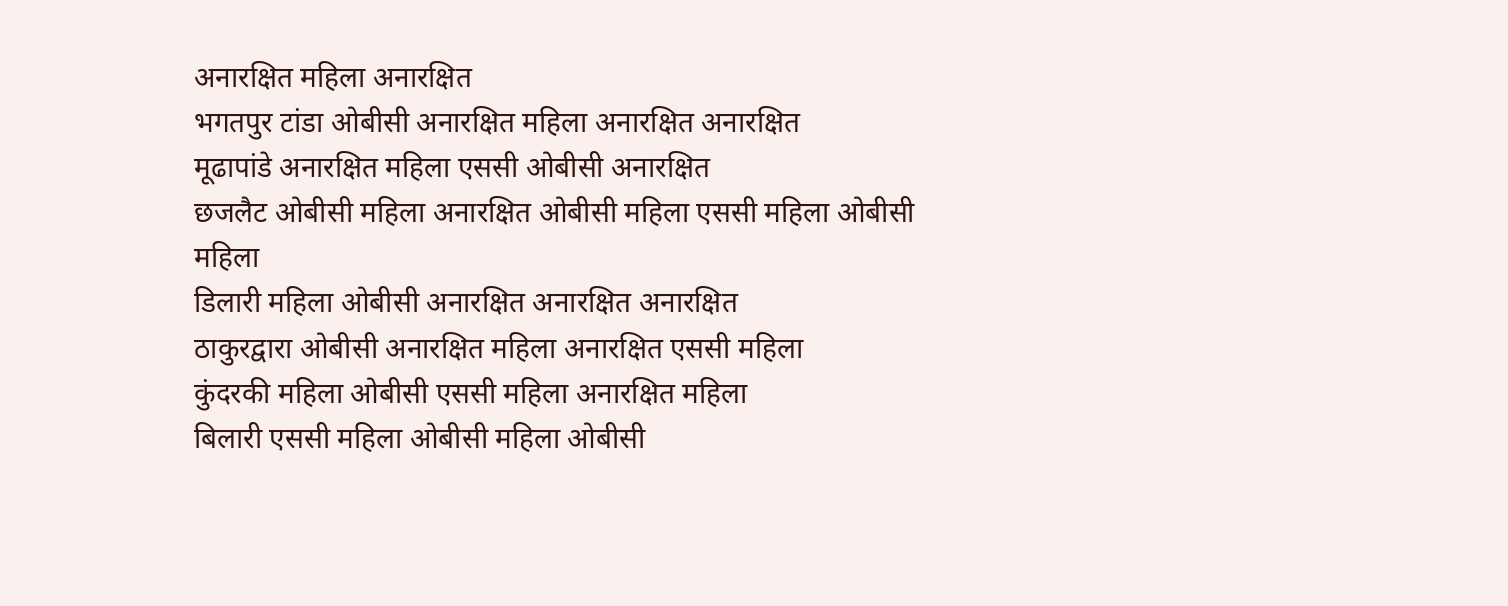अनारक्षित महिला अनारक्षित
भगतपुर टांडा ओबीसी अनारक्षित महिला अनारक्षित अनारक्षित
मूढापांडे अनारक्षित महिला एससी ओबीसी अनारक्षित
छजलैट ओबीसी महिला अनारक्षित ओबीसी महिला एससी महिला ओबीसी महिला
डिलारी महिला ओबीसी अनारक्षित अनारक्षित अनारक्षित
ठाकुरद्वारा ओबीसी अनारक्षित महिला अनारक्षित एससी महिला
कुंदरकी महिला ओबीसी एससी महिला अनारक्षित महिला
बिलारी एससी महिला ओबीसी महिला ओबीसी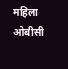महिला ओबीसी